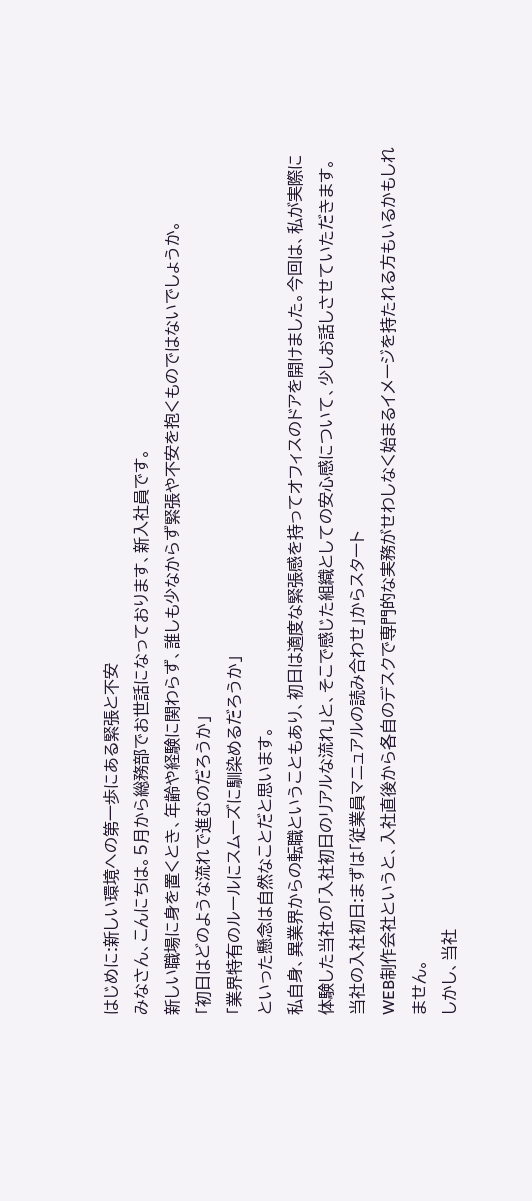はじめに:新しい環境への第一歩にある緊張と不安
みなさん、こんにちは。5月から総務部でお世話になっております、新入社員です。
新しい職場に身を置くとき、年齢や経験に関わらず、誰しも少なからず緊張や不安を抱くものではないでしょうか。
「初日はどのような流れで進むのだろうか」
「業界特有のルールにスムーズに馴染めるだろうか」
といった懸念は自然なことだと思います。
私自身、異業界からの転職ということもあり、初日は適度な緊張感を持ってオフィスのドアを開けました。今回は、私が実際に体験した当社の「入社初日のリアルな流れ」と、そこで感じた組織としての安心感について、少しお話しさせていただきます。
当社の入社初日:まずは「従業員マニュアルの読み合わせ」からスタート
WEB制作会社というと、入社直後から各自のデスクで専門的な実務がせわしなく始まるイメージを持たれる方もいるかもしれません。
しかし、当社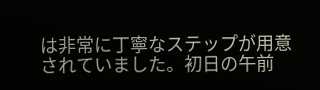は非常に丁寧なステップが用意されていました。初日の午前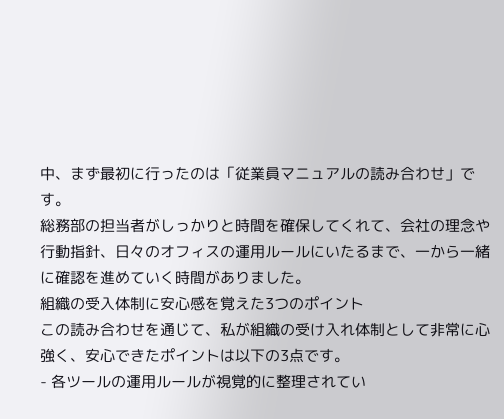中、まず最初に行ったのは「従業員マニュアルの読み合わせ」です。
総務部の担当者がしっかりと時間を確保してくれて、会社の理念や行動指針、日々のオフィスの運用ルールにいたるまで、一から一緒に確認を進めていく時間がありました。
組織の受入体制に安心感を覚えた3つのポイント
この読み合わせを通じて、私が組織の受け入れ体制として非常に心強く、安心できたポイントは以下の3点です。
- 各ツールの運用ルールが視覚的に整理されてい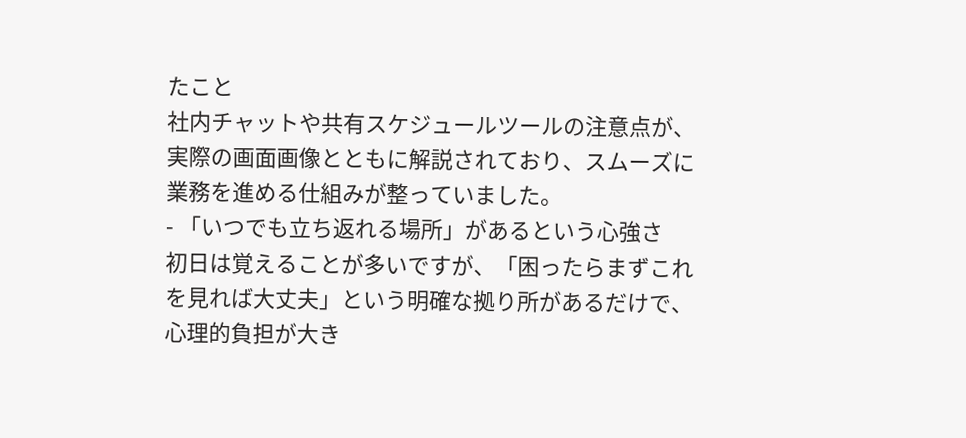たこと
社内チャットや共有スケジュールツールの注意点が、実際の画面画像とともに解説されており、スムーズに業務を進める仕組みが整っていました。
- 「いつでも立ち返れる場所」があるという心強さ
初日は覚えることが多いですが、「困ったらまずこれを見れば大丈夫」という明確な拠り所があるだけで、心理的負担が大き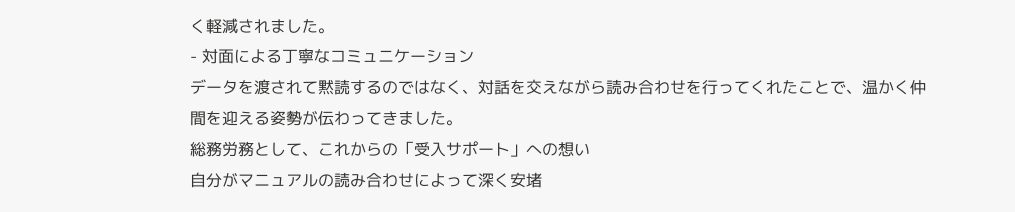く軽減されました。
- 対面による丁寧なコミュニケーション
データを渡されて黙読するのではなく、対話を交えながら読み合わせを行ってくれたことで、温かく仲間を迎える姿勢が伝わってきました。
総務労務として、これからの「受入サポート」への想い
自分がマニュアルの読み合わせによって深く安堵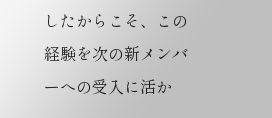したからこそ、この経験を次の新メンバーへの受入に活か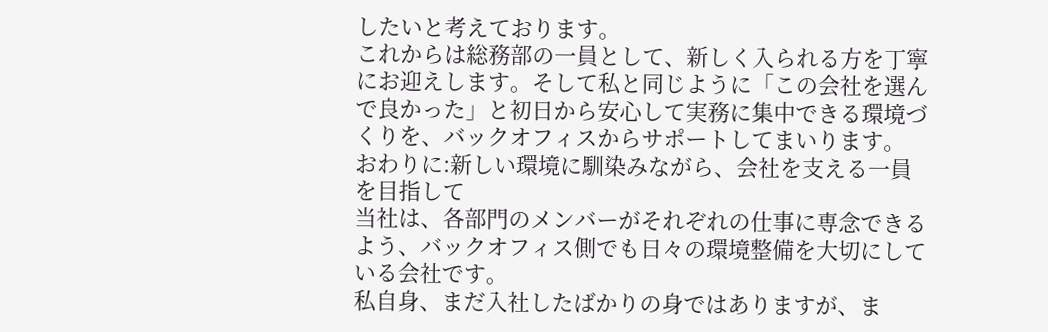したいと考えております。
これからは総務部の一員として、新しく入られる方を丁寧にお迎えします。そして私と同じように「この会社を選んで良かった」と初日から安心して実務に集中できる環境づくりを、バックオフィスからサポートしてまいります。
おわりに:新しい環境に馴染みながら、会社を支える一員を目指して
当社は、各部門のメンバーがそれぞれの仕事に専念できるよう、バックオフィス側でも日々の環境整備を大切にしている会社です。
私自身、まだ入社したばかりの身ではありますが、ま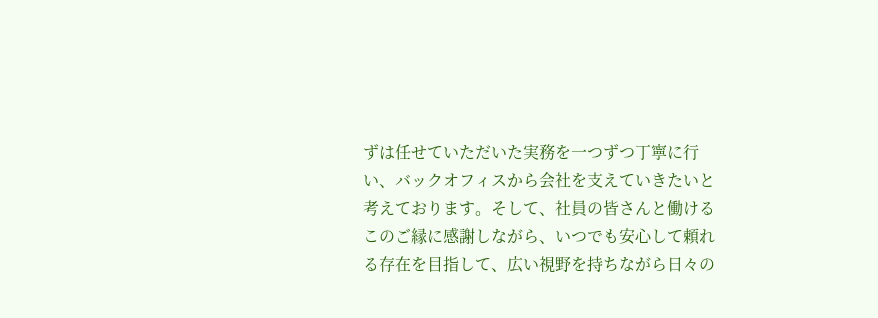ずは任せていただいた実務を一つずつ丁寧に行い、バックオフィスから会社を支えていきたいと考えております。そして、社員の皆さんと働けるこのご縁に感謝しながら、いつでも安心して頼れる存在を目指して、広い視野を持ちながら日々の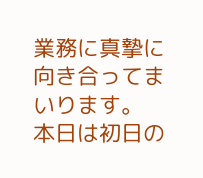業務に真摯に向き合ってまいります。
本日は初日の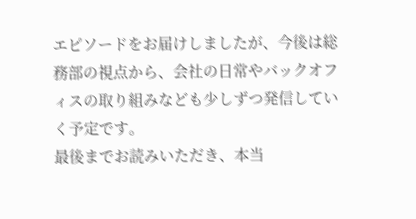エピソードをお届けしましたが、今後は総務部の視点から、会社の日常やバックオフィスの取り組みなども少しずつ発信していく予定です。
最後までお読みいただき、本当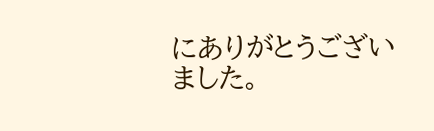にありがとうございました。